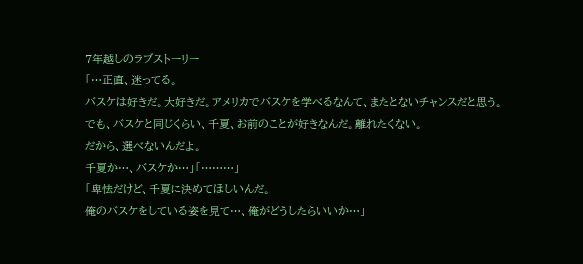7年越しのラブストーリー
「…正直、迷ってる。
バスケは好きだ。大好きだ。アメリカでバスケを学べるなんて、またとないチャンスだと思う。
でも、バスケと同じくらい、千夏、お前のことが好きなんだ。離れたくない。
だから、選べないんだよ。
千夏か…、バスケか…」「………」
「卑怯だけど、千夏に決めてほしいんだ。
俺のバスケをしている姿を見て…、俺がどうしたらいいか…」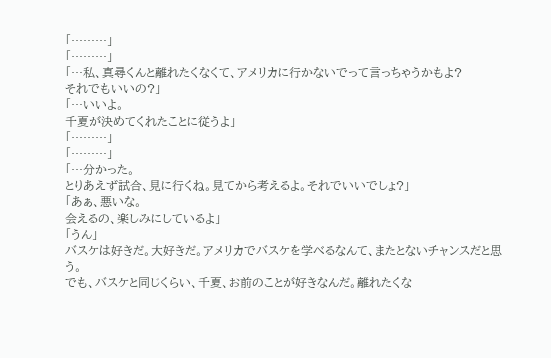「………」
「………」
「…私、真尋くんと離れたくなくて、アメリカに行かないでって言っちゃうかもよ?
それでもいいの?」
「…いいよ。
千夏が決めてくれたことに従うよ」
「………」
「………」
「…分かった。
とりあえず試合、見に行くね。見てから考えるよ。それでいいでしょ?」
「あぁ、悪いな。
会えるの、楽しみにしているよ」
「うん」
バスケは好きだ。大好きだ。アメリカでバスケを学べるなんて、またとないチャンスだと思う。
でも、バスケと同じくらい、千夏、お前のことが好きなんだ。離れたくな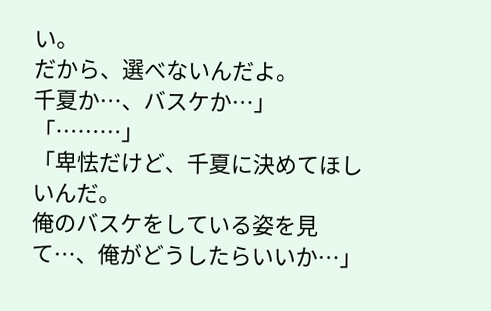い。
だから、選べないんだよ。
千夏か…、バスケか…」「………」
「卑怯だけど、千夏に決めてほしいんだ。
俺のバスケをしている姿を見て…、俺がどうしたらいいか…」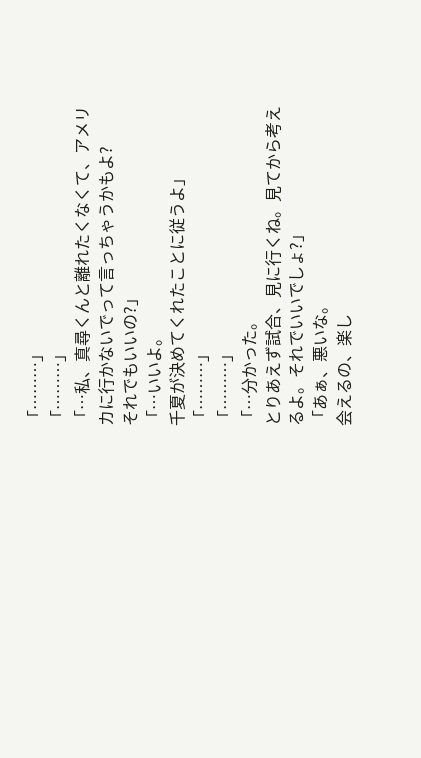「………」
「………」
「…私、真尋くんと離れたくなくて、アメリカに行かないでって言っちゃうかもよ?
それでもいいの?」
「…いいよ。
千夏が決めてくれたことに従うよ」
「………」
「………」
「…分かった。
とりあえず試合、見に行くね。見てから考えるよ。それでいいでしょ?」
「あぁ、悪いな。
会えるの、楽し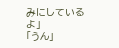みにしているよ」
「うん」